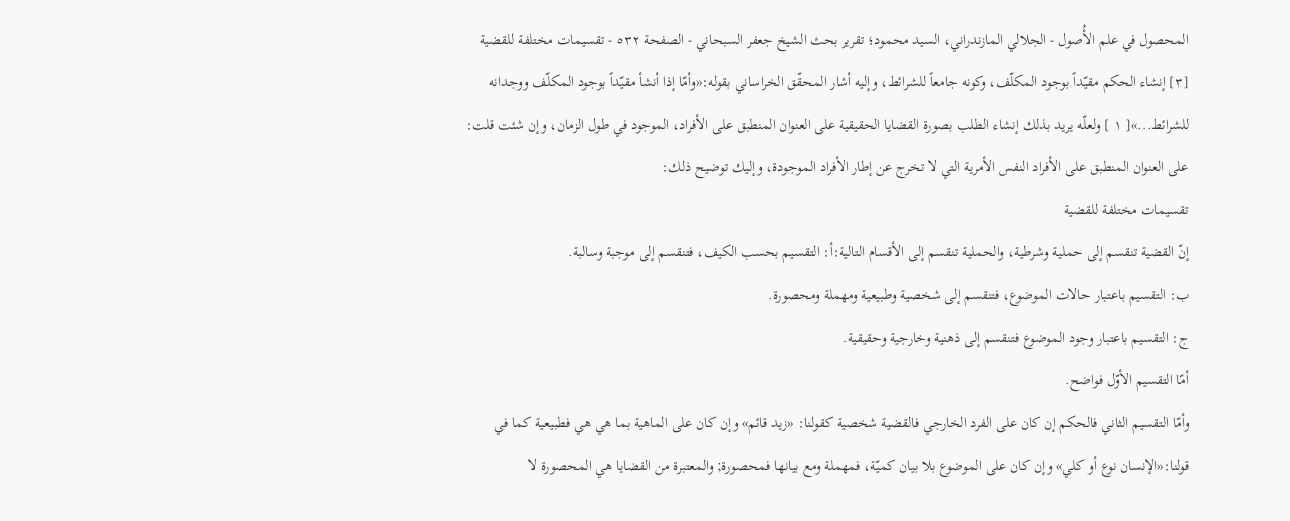المحصول في علم الأُصول - الجلالي المازندراني، السيد محمود؛ تقریر بحث الشيخ جعفر السبحاني - الصفحة ٥٣٢ - تقسيمات مختلفة للقضية
[٣] إنشاء الحكم مقيّداً بوجود المكلّف، وكونه جامعاً للشرائط، وإليه أشار المحقّق الخراساني بقوله:«وأمّا إذا أنشأ مقيّداً بوجود المكلّف ووجدانه للشرائط...»[ ١ ] ولعلّه يريد بذلك إنشاء الطلب بصورة القضايا الحقيقية على العنوان المنطبق على الأفراد، الموجود في طول الزمان، وإن شئت قلت: على العنوان المنطبق على الأفراد النفس الأمرية التي لا تخرج عن إطار الأفراد الموجودة، وإليك توضيح ذلك:
تقسيمات مختلفة للقضية
إنّ القضية تنقسم إلى حملية وشرطية، والحملية تنقسم إلى الأقسام التالية:أ: التقسيم بحسب الكيف، فتنقسم إلى موجبة وسالبة.
ب: التقسيم باعتبار حالات الموضوع، فتنقسم إلى شخصية وطبيعية ومهملة ومحصورة.
ج: التقسيم باعتبار وجود الموضوع فتنقسم إلى ذهنية وخارجية وحقيقية.
أمّا التقسيم الأوّل فواضح.
وأمّا التقسيم الثاني فالحكم إن كان على الفرد الخارجي فالقضية شخصية كقولنا: «زيد قائم» وإن كان على الماهية بما هي هي فطبيعية كما في قولنا:«الإنسان نوع أو كلي» وإن كان على الموضوع بلا بيان كميّة، فمهملة ومع بيانها فمحصورة; والمعتبرة من القضايا هي المحصورة لا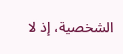الشخصية، إذ لا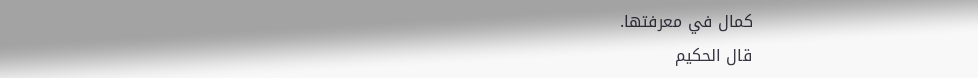كمال في معرفتها.
قال الحكيم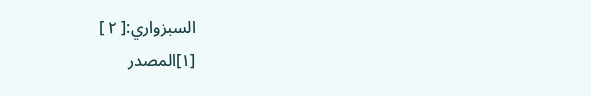السبزواري:[ ٢ ]
[١]المصدر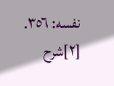نفسه: ٣٥٦.
[٢]شرح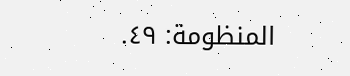المنظومة: ٤٩.